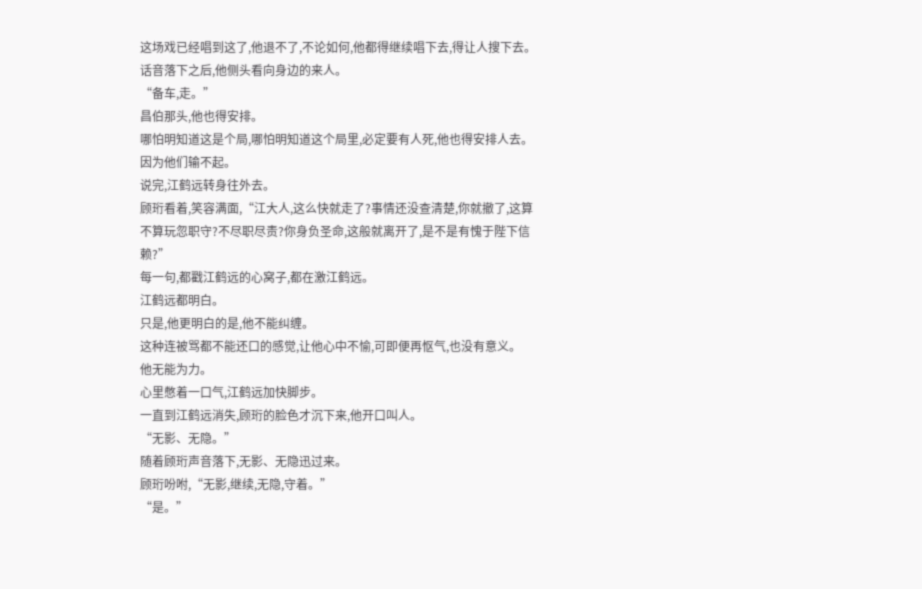这场戏已经唱到这了,他退不了,不论如何,他都得继续唱下去,得让人搜下去。
话音落下之后,他侧头看向身边的来人。
“备车,走。”
昌伯那头,他也得安排。
哪怕明知道这是个局,哪怕明知道这个局里,必定要有人死,他也得安排人去。
因为他们输不起。
说完,江鹤远转身往外去。
顾珩看着,笑容满面,“江大人,这么快就走了?事情还没查清楚,你就撤了,这算不算玩忽职守?不尽职尽责?你身负圣命,这般就离开了,是不是有愧于陛下信赖?”
每一句,都戳江鹤远的心窝子,都在激江鹤远。
江鹤远都明白。
只是,他更明白的是,他不能纠缠。
这种连被骂都不能还口的感觉,让他心中不愉,可即便再怄气,也没有意义。
他无能为力。
心里憋着一口气,江鹤远加快脚步。
一直到江鹤远消失,顾珩的脸色才沉下来,他开口叫人。
“无影、无隐。”
随着顾珩声音落下,无影、无隐迅过来。
顾珩吩咐,“无影,继续,无隐,守着。”
“是。”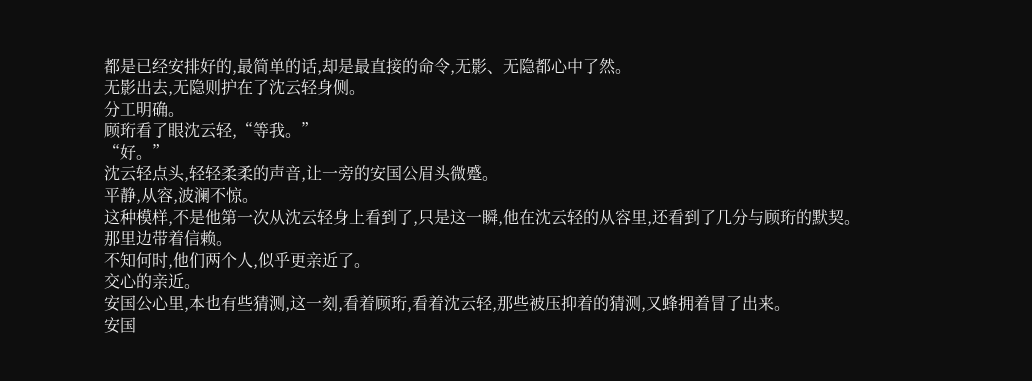都是已经安排好的,最简单的话,却是最直接的命令,无影、无隐都心中了然。
无影出去,无隐则护在了沈云轻身侧。
分工明确。
顾珩看了眼沈云轻,“等我。”
“好。”
沈云轻点头,轻轻柔柔的声音,让一旁的安国公眉头微蹙。
平静,从容,波澜不惊。
这种模样,不是他第一次从沈云轻身上看到了,只是这一瞬,他在沈云轻的从容里,还看到了几分与顾珩的默契。
那里边带着信赖。
不知何时,他们两个人,似乎更亲近了。
交心的亲近。
安国公心里,本也有些猜测,这一刻,看着顾珩,看着沈云轻,那些被压抑着的猜测,又蜂拥着冒了出来。
安国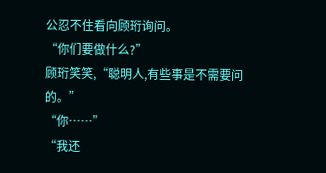公忍不住看向顾珩询问。
“你们要做什么?”
顾珩笑笑,“聪明人,有些事是不需要问的。”
“你……”
“我还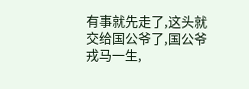有事就先走了,这头就交给国公爷了,国公爷戎马一生,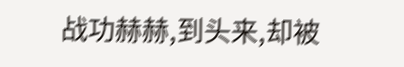战功赫赫,到头来,却被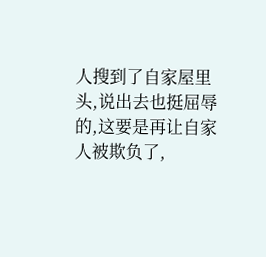人搜到了自家屋里头,说出去也挺屈辱的,这要是再让自家人被欺负了,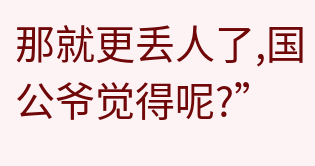那就更丢人了,国公爷觉得呢?”